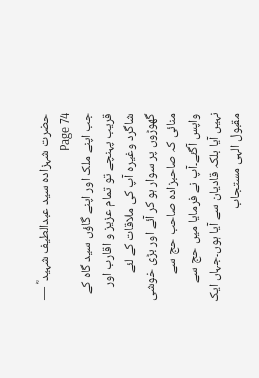حضرت شہزادہ سید عبدالطیف شہید ؓ — Page 74
جب اپنے ملک اور اپنے گاؤں سید گاہ کے قریب پہنچے تو تمام عزیز و اقارب اور شاگرد وغیرہ آپ کی ملاقات کے لئے گھوڑوں پر سوار ہو کر آئے اور بڑی خوشی منائی کہ صاحبزادہ صاحب حج سے واپس آگئے۔آپ نے فرمایا میں حج سے نہیں آیا بلکہ قادیان سے آیا ہوں۔جہاں ایک مقبول الہی مستجاب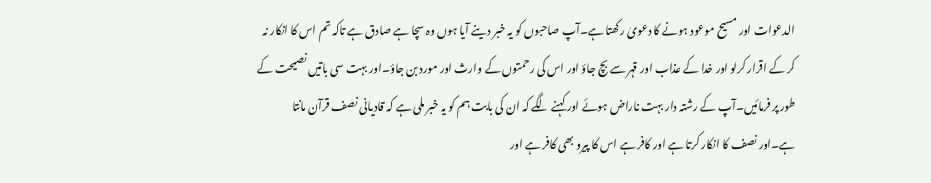الدعوات اور مسیح موعود ہونے کا دعویٰ رکھتا ہے۔آپ صاحبوں کو یہ خبر دینے آیا ہوں وہ سچا ہے صادق ہے تاکہ تم اس کا انکار نہ کر کے اقرار کرلو اور خدا کے عذاب اور قہر سے بچ جاؤ اور اس کی رحمتوں کے وارث اور مورد بن جاؤ۔اور بہت سی باتیں نصیحت کے طور پر فرمائیں۔آپ کے رشتہ دار بہت ناراض ہوئے اور کہنے لگے کہ ان کی بابت ہم کو یہ خبر ملی ہے کہ قادیانی نصف قرآن مانتا ہے۔اور نصف کا انکار کرتا ہے اور کافر ہے اس کا پیرو بھی کافر ہے اور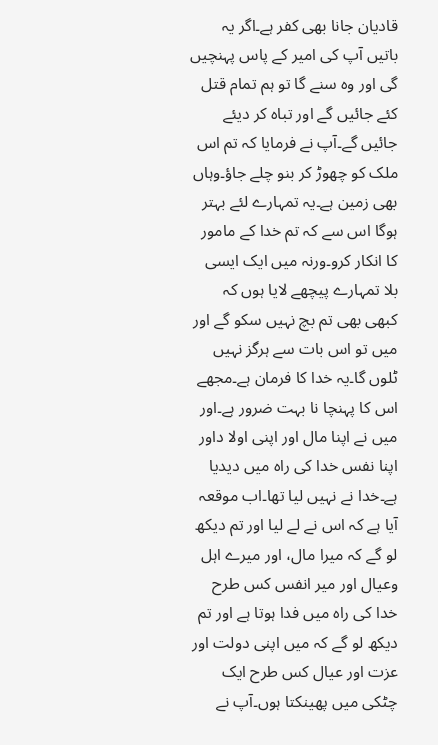قادیان جانا بھی کفر ہے۔اگر یہ باتیں آپ کی امیر کے پاس پہنچیں گی اور وہ سنے گا تو ہم تمام قتل کئے جائیں گے اور تباہ کر دیئے جائیں گے۔آپ نے فرمایا کہ تم اس ملک کو چھوڑ کر بنو چلے جاؤ۔وہاں بھی زمین ہے۔یہ تمہارے لئے بہتر ہوگا اس سے کہ تم خدا کے مامور کا انکار کرو۔ورنہ میں ایک ایسی بلا تمہارے پیچھے لایا ہوں کہ کبھی بھی تم بچ نہیں سکو گے اور میں تو اس بات سے ہرگز نہیں ٹلوں گا۔یہ خدا کا فرمان ہے۔مجھے اس کا پہنچا نا بہت ضرور ہے۔اور میں نے اپنا مال اور اپنی اولا داور اپنا نفس خدا کی راہ میں دیدیا ہے۔خدا نے نہیں لیا تھا۔اب موقعہ آیا ہے کہ اس نے لے لیا اور تم دیکھ لو گے کہ میرا مال، اور میرے اہل وعیال اور میر انفس کس طرح خدا کی راہ میں فدا ہوتا ہے اور تم دیکھ لو گے کہ میں اپنی دولت اور عزت اور عیال کس طرح ایک چٹکی میں پھینکتا ہوں۔آپ نے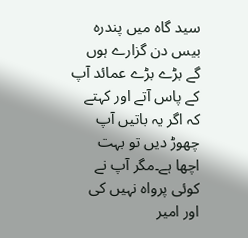سید گاہ میں پندرہ بیس دن گزارے ہوں گے بڑے بڑے عمائد آپ کے پاس آتے اور کہتے کہ اگر یہ باتیں آپ چھوڑ دیں تو بہت اچھا ہے۔مگر آپ نے کوئی پرواہ نہیں کی اور امیر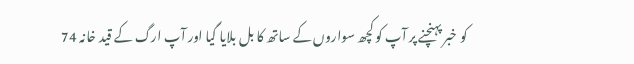کو خبر پہنچنے پر آپ کو کچھ سواروں کے ساتھ کا بل بلایا گیا اور آپ ارگ کے قید خانہ 74